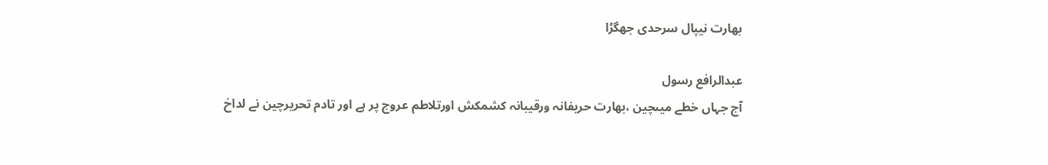بھارت نیپال سرحدی جھگڑا

عبدالرافع رسول
آج جہاں خطے میںچین ،بھارت حریفانہ ورقیبانہ کشمکش اورتلاطم عروج پر ہے اور تادم تحریرچین نے لداخ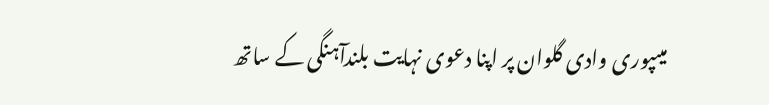میںپوری وادی گلوان پر اپنا دعوی نہایت بلندآہنگی کے ساتھ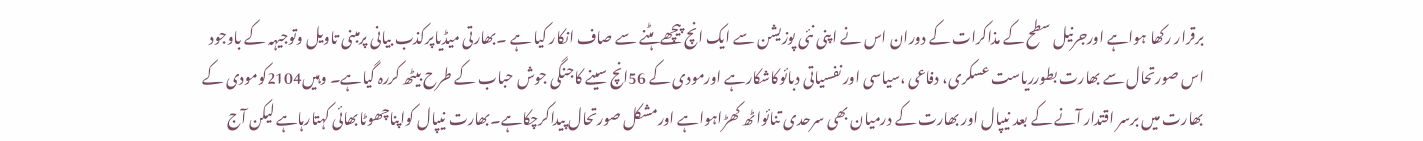برقرار رکھا ہواہے اورجرنیل سطح کے مذاکرات کے دوران اس نے اپنی نئی پوزیشن سے ایک انچ پیچھے ہٹنے سے صاف انکار کیا ہے ۔بھارتی میڈیاپرکذب بیانی پرمبنی تاویل وتوجیہہ کے باوجود اس صورتحال سے بھارت بطورریاست عسکری، دفاعی ،سیاسی اور نفسیاتی دبائوکاشکارہے اورمودی کے 56انچ سینے کاجنگی جوش حباب کے طرح بیٹھ کررہ گیاہے۔ وہیں2104کومودی کے بھارت میں برسر اقتدار آنے کے بعد نیپال اور بھارت کے درمیان بھی سرحدی تنائواٹھ کھڑاہواہے اورمشکل صورتحال پیداکرچکاہے۔بھارت نیپال کواپناچھوٹابھائی کہتارہاہے لیکن آج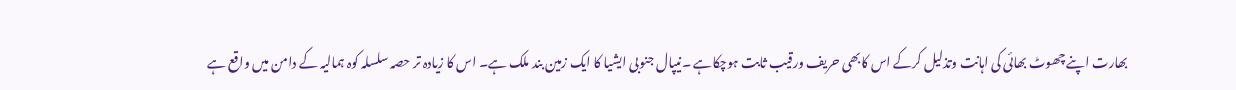بھارت اپنے چھوٹ بھائی کی اہانت وتذلیل کرکے اس کابھی حریف ورقیب ثابت ہوچکاہے ۔نیپال جنوبی ایشیا کا ایک زمین بند ملک ہے۔ اس کا زیادہ تر حصہ سلسلہ کوہ ہمالیہ کے دامن میں واقع ہے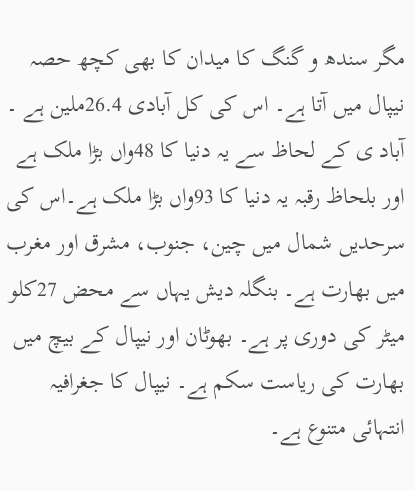مگر سندھ و گنگ کا میدان کا بھی کچھ حصہ نیپال میں آتا ہے۔ اس کی کل آبادی 26.4ملین ہے ۔ آباد ی کے لحاظ سے یہ دنیا کا 48واں بڑا ملک ہے اور بلحاظ رقبہ یہ دنیا کا 93واں بڑا ملک ہے۔اس کی سرحدیں شمال میں چین، جنوب، مشرق اور مغرب میں بھارت ہے۔ بنگلہ دیش یہاں سے محض 27کلو میٹر کی دوری پر ہے۔ بھوٹان اور نیپال کے بیچ میں بھارت کی ریاست سکم ہے۔ نیپال کا جغرافیہ انتہائی متنوع ہے۔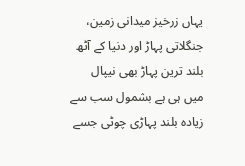یہاں زرخیز میدانی زمین، جنگلاتی پہاڑ اور دنیا کے آٹھ بلند ترین پہاڑ بھی نیپال میں ہی ہے بشمول سب سے زیادہ بلند پہاڑی چوٹی جسے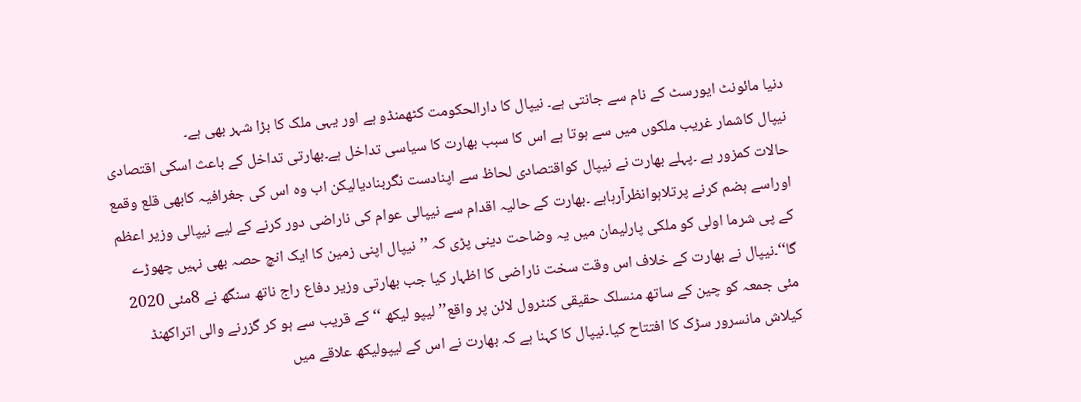دنیا مائونٹ ایورسٹ کے نام سے جانتی ہے۔ نیپال کا دارالحکومت کٹھمنڈو ہے اور یہی ملک کا بڑا شہر بھی ہے۔
نیپال کاشمار غریب ملکوں میں سے ہوتا ہے اس کا سبب بھارت کا سیاسی تداخل ہے۔بھارتی تداخل کے باعث اسکی اقتصادی حالات کمزور ہے ۔پہلے بھارت نے نیپال کواقتصادی لحاظ سے اپنادست نگربنادیالیکن اب وہ اس کی جغرافیہ کابھی قلع وقمع اوراسے ہضم کرنے پرتلاہوانظرآرہاہے ۔بھارت کے حالیہ اقدام سے نیپالی عوام کی ناراضی دور کرنے کے لیے نیپالی وزیر اعظم کے پی شرما اولی کو ملکی پارلیمان میں یہ وضاحت دینی پڑی کہ ’’نیپال اپنی زمین کا ایک انچ حصہ بھی نہیں چھوڑے گا‘‘۔نیپال نے بھارت کے خلاف اس وقت سخت ناراضی کا اظہار کیا جب بھارتی وزیر دفاع راج ناتھ سنگھ نے 8مئی 2020 مئی جمعہ کو چین کے ساتھ منسلک حقیقی کنٹرول لائن پر واقع’’ لیپو لیکھ ‘‘کے قریب سے ہو کر گزرنے والی اتراکھنڈ کیلاش مانسرور سڑک کا افتتاح کیا۔نیپال کا کہنا ہے کہ بھارت نے اس کے لیپولیکھ علاقے میں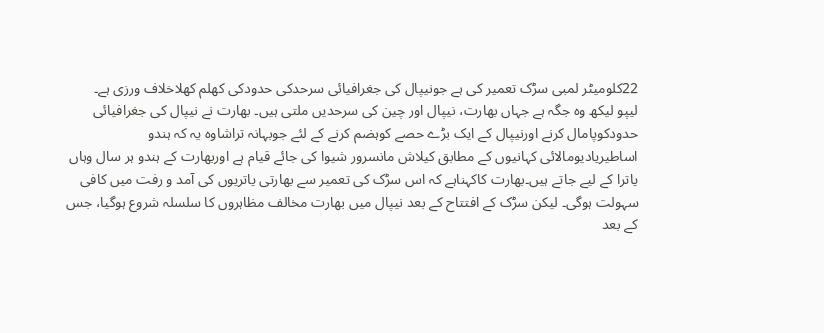22کلومیٹر لمبی سڑک تعمیر کی ہے جونیپال کی جغرافیائی سرحدکی حدودکی کھلم کھلاخلاف ورزی ہے۔
لیپو لیکھ وہ جگہ ہے جہاں بھارت، نیپال اور چین کی سرحدیں ملتی ہیں۔ بھارت نے نیپال کی جغرافیائی حدودکوپامال کرنے اورنیپال کے ایک بڑے حصے کوہضم کرنے کے لئے جوبہانہ تراشاوہ یہ کہ ہندو اساطیریادیومالائی کہانیوں کے مطابق کیلاش مانسرور شیوا کی جائے قیام ہے اوربھارت کے ہندو ہر سال وہاں یاترا کے لیے جاتے ہیں۔بھارت کاکہناہے کہ اس سڑک کی تعمیر سے بھارتی یاتریوں کی آمد و رفت میں کافی سہولت ہوگی۔ لیکن سڑک کے افتتاح کے بعد نیپال میں بھارت مخالف مظاہروں کا سلسلہ شروع ہوگیا، جس کے بعد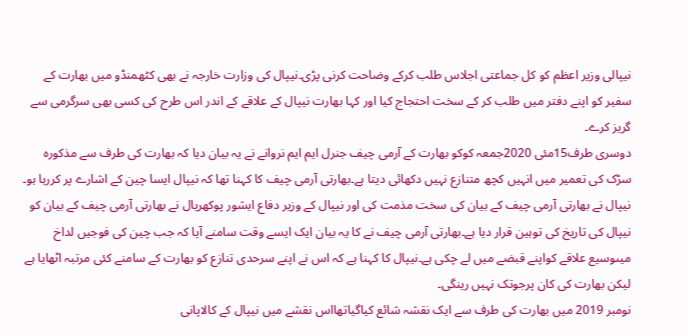نیپالی وزیر اعظم کو کل جماعتی اجلاس طلب کرکے وضاحت کرنی پڑی۔نیپال کی وزارت خارجہ نے بھی کٹھمنڈو میں بھارت کے سفیر کو اپنے دفتر میں طلب کر کے سخت احتجاج کیا اور کہا بھارت نیپال کے علاقے کے اندر اس طرح کی کسی بھی سرگرمی سے گریز کرے۔
دوسری طرف15مئی 2020جمعہ کوکو بھارت کے آرمی چیف جنرل ایم ایم نروانے نے یہ بیان دیا کہ بھارت کی طرف سے مذکورہ سڑک کی تعمیر میں انہیں کچھ متنازع نہیں دکھائی دیتا ہے۔بھارتی آرمی چیف کا کہنا تھا کہ نیپال ایسا چین کے اشارے پر کررہا ہو۔ نیپال نے بھارتی آرمی چیف کے بیان کی سخت مذمت کی اور نیپال کے وزیر دفاع ایشور پوکھریال نے بھارتی آرمی چیف کے بیان کو نیپال کی تاریخ کی توہین قرار دیا ہے۔بھارتی آرمی چیف نے کا یہ بیان ایک ایسے وقت سامنے آیا کہ جب چین کی فوجیں لداخ میںوسیع علاقے کواپنے قبضے میں لے چکی ہے۔نیپال کا کہنا ہے کہ اس نے اپنے سرحدی تنازع کو بھارت کے سامنے کئی مرتبہ اٹھایا ہے لیکن بھارت کی کان پرجوتک نہیں رینگی۔
نومبر 2019 میں بھارت کی طرف سے ایک نقشہ شائع کیاگیاتھااس نقشے میں نیپال کے کالاپانی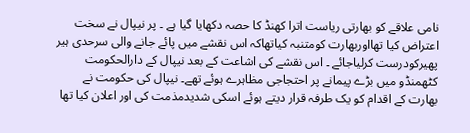نامی علاقے کو بھارتی ریاست اترا کھنڈ کا حصہ دکھایا گیا ہے ۔ پر نیپال نے سخت اعتراض کیا تھااوربھارت کومتنبہ کیاتھاکہ اس نقشے میں پائے جانے والی سرحدی ہیر پھیرکودرست کرلیاجائے ۔ اس نقشے کی اشاعت کے بعد نیپال کے دارالحکومت کٹھمنڈو میں بڑے پیمانے پر احتجاجی مظاہرے ہوئے تھے۔ نیپال کی حکومت نے بھارت کے اقدام کو یک طرفہ قرار دیتے ہوئے اسکی شدیدمذمت کی اور اعلان کیا تھا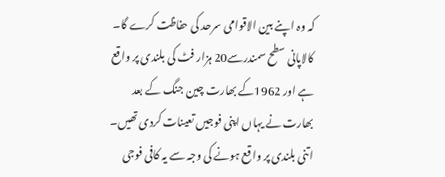کہ وہ اپنے بین الاقوامی سرحد کی حفاظت کرے گا۔
کالاپانی سطح سمندرسے20 ہزار فٹ کی بلندی پر واقع ہے اور 1962کے بھارت چین جنگ کے بعد بھارت نے یہاں اپنی فوجیں تعینات کردی تھیں۔ اتنی بلندی پر واقع ہونے کی وجہ سے یہ کافی فوجی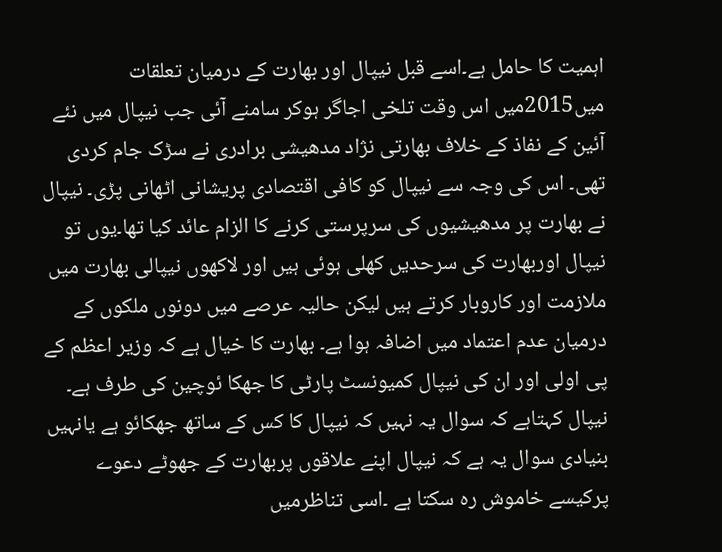اہمیت کا حامل ہے۔اسے قبل نیپال اور بھارت کے درمیان تعلقات میں2015میں اس وقت تلخی اجاگر ہوکر سامنے آئی جب نیپال میں نئے آئین کے نفاذ کے خلاف بھارتی نژاد مدھیشی برادری نے سڑک جام کردی تھی۔ اس کی وجہ سے نیپال کو کافی اقتصادی پریشانی اٹھانی پڑی۔ نیپال نے بھارت پر مدھیشیوں کی سرپرستی کرنے کا الزام عائد کیا تھا۔یوں تو نیپال اوربھارت کی سرحدیں کھلی ہوئی ہیں اور لاکھوں نیپالی بھارت میں ملازمت اور کاروبار کرتے ہیں لیکن حالیہ عرصے میں دونوں ملکوں کے درمیان عدم اعتماد میں اضافہ ہوا ہے۔ بھارت کا خیال ہے کہ وزیر اعظم کے پی اولی اور ان کی نیپال کمیونسٹ پارٹی کا جھکا ئوچین کی طرف ہے۔ نیپال کہتاہے کہ سوال یہ نہیں کہ نیپال کا کس کے ساتھ جھکائو ہے یانہیں بنیادی سوال یہ ہے کہ نیپال اپنے علاقوں پربھارت کے جھوٹے دعوے پرکیسے خاموش رہ سکتا ہے ۔اسی تناظرمیں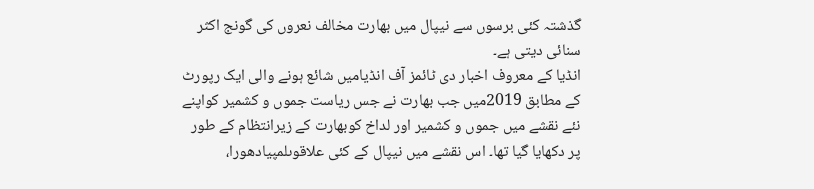گذشتہ کئی برسوں سے نیپال میں بھارت مخالف نعروں کی گونج اکثر سنائی دیتی ہے۔
انڈیا کے معروف اخبار دی ٹائمز آف انڈیامیں شائع ہونے والی ایک رپورٹ کے مطابق 2019میں جب بھارت نے جس ریاست جموں و کشمیر کواپنے نئے نقشے میں جموں و کشمیر اور لداخ کوبھارت کے زیرانتظام کے طور پر دکھایا گیا تھا۔ اس نقشے میں نیپال کے کئی علاقوںلمپیادھورا،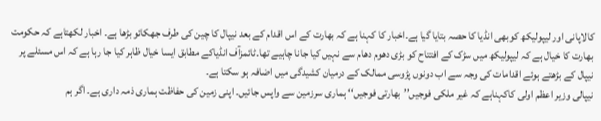کالاپانی اور لیپولیکھ کوبھی انڈیا کا حصہ بتایا گیا ہے۔اخبار کا کہنا ہے کہ بھارت کے اس اقدام کے بعد نیپال کا چین کی طرف جھکائو بڑھا ہے۔ اخبار لکھتاہے کہ حکومت بھارت کا خیال ہے کہ لیپولیکھ میں سڑک کے افتتاح کو بڑی دھوم دھام سے نہیں کیا جانا چاہیے تھا۔ٹائمزآف انڈیاکے مطابق ایسا خیال ظاہر کیا جا رہا ہے کہ اس مسئلے پر نیپال کے بڑھتے ہوئے اقدامات کی وجہ سے اب دونوں پڑوسی ممالک کے درمیان کشیدگی میں اضافہ ہو سکتا ہے۔
نیپالی وزیر اعظم اولی کاکہناہے کہ غیر ملکی فوجیں’’بھارتی فوجیں‘‘ ہماری سرزمین سے واپس جائیں۔ اپنی زمین کی حفاظت ہماری ذمہ داری ہے۔ اگر ہم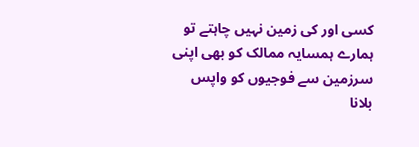کسی اور کی زمین نہیں چاہتے تو ہمارے ہمسایہ ممالک کو بھی اپنی سرزمین سے فوجیوں کو واپس بلانا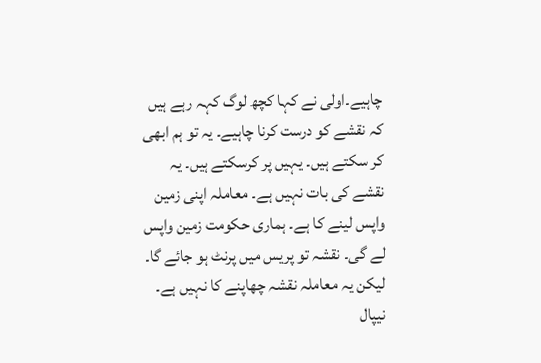چاہیے۔اولی نے کہا کچھ لوگ کہہ رہے ہیں کہ نقشے کو درست کرنا چاہیے۔ یہ تو ہم ابھی کر سکتے ہیں۔ یہیں پر کرسکتے ہیں۔ یہ نقشے کی بات نہیں ہے۔ معاملہ اپنی زمین واپس لینے کا ہے۔ ہماری حکومت زمین واپس لے گی۔ نقشہ تو پریس میں پرنٹ ہو جائے گا۔ لیکن یہ معاملہ نقشہ چھاپنے کا نہیں ہے۔ نیپال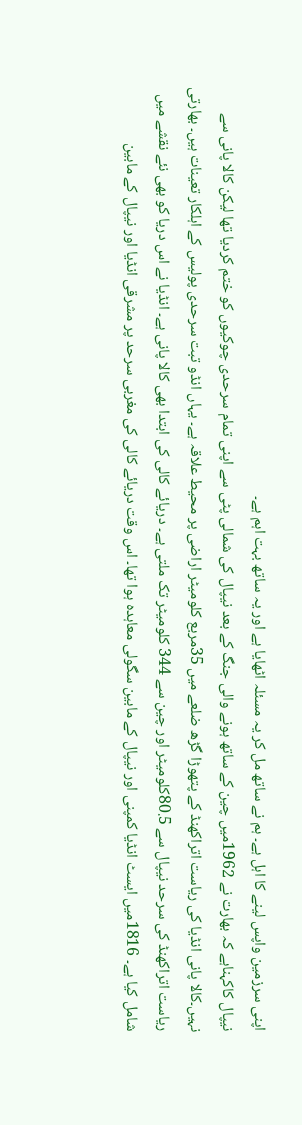اپنی سرزمین واپس لینے کا اہل ہے۔ ہم نے ساتھ مل کر یہ مسئلہ اٹھایا ہے اور یہ ساتھ بہت اہم ہے۔
نیپال کاکہناہے کہ بھارت نے 1962میں چین کے ساتھ ہونے والی جنگ کے بعد نیپال کی شمالی پٹی سے اپنی تمام سرحدی چوکیوں کو ختم کردیا تھا لیکن کالا پانی سے نہیں۔کالا پانی انڈیا کی ریاست اتراکھنڈ کے پتھوڑا گڑھ ضلعے میں 35مربع کلومیٹر اراضی پر محیط علاقہ ہے۔ یہاں انڈو تبت سرحدی پولیس کے اہلکار تعینات ہیں۔ بھارتی ریاست اتراکھنڈ کی سرحد نیپال سے 80.5کلومیٹر اور چین سے 344 کلومیٹر تک ملتی ہے۔ دریائے کالی کی ابتدا بھی کالا پانی ہے۔ انڈیا نے اس دریا کو بھی نئے نقشے میں شامل کیا ہے۔ 1816میں ایسٹ انڈیا کمپنی اور نیپال کے مابین سگولی معاہدہ ہوا تھا۔ اس وقت دریائے کالی کی مغربی سرحد پر مشرقی انڈیا اور نیپال کے مابین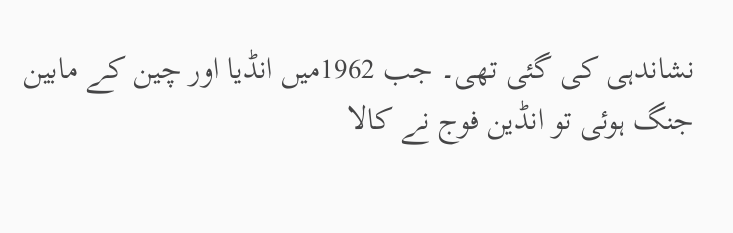نشاندہی کی گئی تھی۔ جب 1962میں انڈیا اور چین کے مابین جنگ ہوئی تو انڈین فوج نے کالا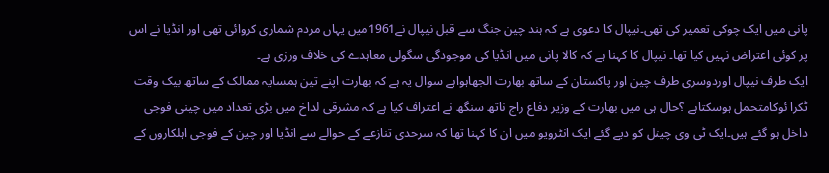پانی میں ایک چوکی تعمیر کی تھی۔نیپال کا دعوی ہے کہ ہند چین جنگ سے قبل نیپال نے1961میں یہاں مردم شماری کروائی تھی اور انڈیا نے اس پر کوئی اعتراض نہیں کیا تھا۔ نیپال کا کہنا ہے کہ کالا پانی میں انڈیا کی موجودگی سگولی معاہدے کی خلاف ورزی ہے۔
ایک طرف نیپال اوردوسری طرف چین اور پاکستان کے ساتھ بھارت الجھاہواہے سوال یہ ہے کہ بھارت اپنے تین ہمسایہ ممالک کے ساتھ بیک وقت ٹکرا ئوکامتحمل ہوسکتاہے ؟حال ہی میں بھارت کے وزیر دفاع راج ناتھ سنگھ نے اعتراف کیا ہے کہ مشرقی لداخ میں بڑی تعداد میں چینی فوجی داخل ہو گئے ہیں۔ایک ٹی وی چینل کو دیے گئے ایک انٹرویو میں ان کا کہنا تھا کہ سرحدی تنازعے کے حوالے سے انڈیا اور چین کے فوجی اہلکاروں کے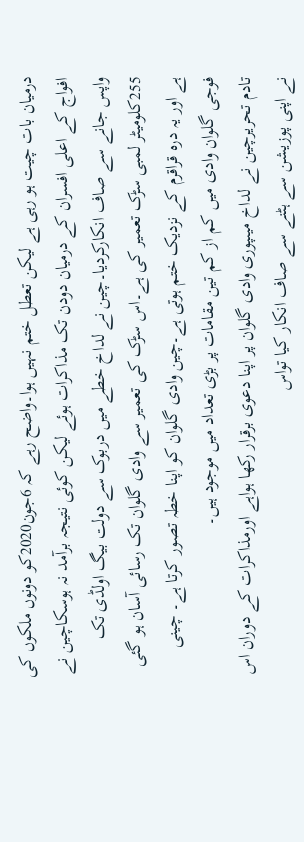درمیان بات چیت ہو رہی ہے لیکن تعطل ختم نہیں ہوا۔واضح رہے کہ 6جون2020کو دونوں ملکوں کی افواج کے اعلی افسران کے درمیان دودن تک مذاکرات ہوئے لیکن کوئی نتیجہ برآمد نہ ہوسکاچین نے واپس جانے سے صاف انکارکردیا۔چین نے لداخ خطے میں دربوک سے دولت بیگ اولڈی تک 255کلومیٹر لمبی سڑک تعمیر کی ہے۔اس سڑک کی تعمیر سے وادی گلوان تک رسائی آسان ہو گئی ہے اور یہ درہ قراقرم کے نزدیک ختم ہوتی ہے۔چین وادی گلوان کو اپنا خطہ تصور کرتا ہے۔ چینی فوجی گلوان وادی میں کم از کم تین مقامات پر بڑی تعداد میں موجود ہیں۔
تادم تحریرچین نے لداخ میںپوری وادی گلوان پر اپنا دعوی برقرار رکھا ہواہے اورمذاکرات کے دوران اس نے اپنی پوزیشن سے ہٹنے سے صاف انکار کیا تواس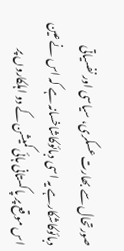صورتحال سے بھارت عسکری، سیاسی اور نفسیاتی دبائوکاشکارہے یہ اسی دبائوکاشاخسانہ ہے کہ اس نے عین اس موقع پر پاکستانی ہائی کمیشن کے دو اہلکاروں پر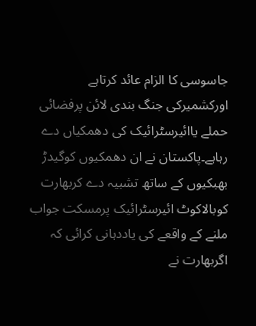جاسوسی کا الزام عائد کرتاہے اورکشمیرکی جنگ بندی لائن پرفضائی حملے یاائیرسٹرائیک کی دھمکیاں دے رہاہے۔پاکستان نے ان دھمکیوں کوگیدڑ بھبکیوں کے ساتھ تشبیہ دے کربھارت کوبالاکوٹ ائیرسٹرائیک پرمسکت جواب ملنے کے واقعے کی یاددہانی کرائی کہ اگربھارت نے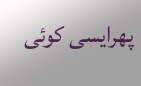پھرایسی کوئی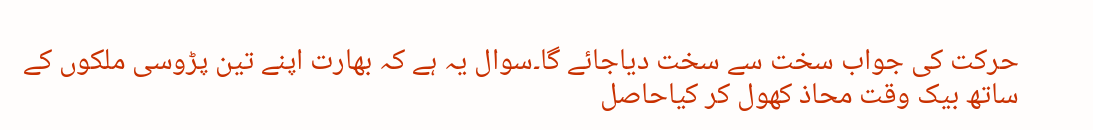حرکت کی جواب سخت سے سخت دیاجائے گا۔سوال یہ ہے کہ بھارت اپنے تین پڑوسی ملکوں کے ساتھ بیک وقت محاذ کھول کر کیاحاصل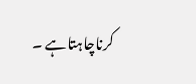کرناچاہتاہے ۔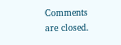Comments are closed.